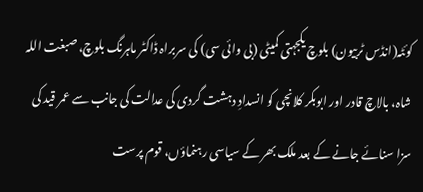کوئٹہ(انڈس ٹربیون) بلوچ یکجہتی کمیٹی (بی وائی سی) کی سربراہ ڈاکٹر ماہرنگ بلوچ، صبغت اللہ شاہ، بالاچ قادر اور ابوبکر کلانچی کو انسدادِ دہشت گردی کی عدالت کی جانب سے عمر قید کی سزا سنائے جانے کے بعد ملک بھر کے سیاسی رہنماؤں، قوم پرست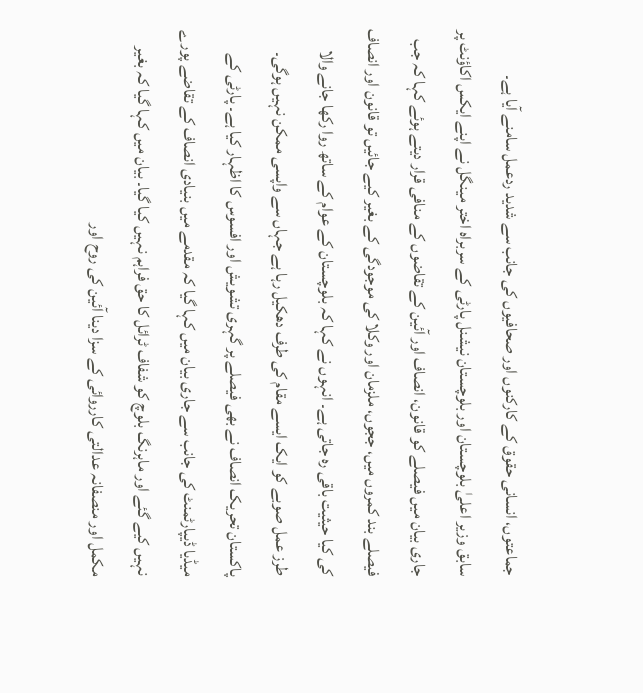جماعتوں، انسانی حقوق کے کارکنوں اور صحافیوں کی جانب سے شدید ردعمل سامنے آیا ہے۔
سابق وزیر اعلیٰ بلوچستان اور بلوچستان نیشنل پارٹی کے سربراہ اختر مینگل نے اپنے ایکس اکاؤنٹ پر جاری بیان میں فیصلے کو قانون، انصاف اور آئین کے تقاضوں کے منافی قرار دیتے ہوئے کہا کہ جب فیصلے بند کمروں میں، ججوں، ملزمان اور وکلا کی موجودگی کے بغیر کیے جائیں تو قانون اور انصاف کی کیا حیثیت باقی رہ جاتی ہے۔ انہوں نے کہا کہ بلوچستان کے عوام کے ساتھ روا رکھا جانے والا طرز عمل صوبے کو ایک ایسے مقام کی طرف دھکیل رہا ہے جہاں سے واپسی ممکن نہیں ہوگی۔
پاکستان تحریک انصاف نے بھی فیصلے پر گہری تشویش اور افسوس کا اظہار کیا ہے۔ پارٹی کے میڈیا ڈیپارٹمنٹ کی جانب سے جاری بیان میں کہا گیا کہ مقدمے میں بنیادی انصاف کے تقاضے پورے نہیں کیے گئے اور ماہرنگ بلوچ کو شفاف ٹرائل کا حق فراہم نہیں کیا گیا۔ بیان میں کہا گیا کہ بغیر مکمل اور منصفانہ عدالتی کارروائی کے سزا دینا آئین کی روح اور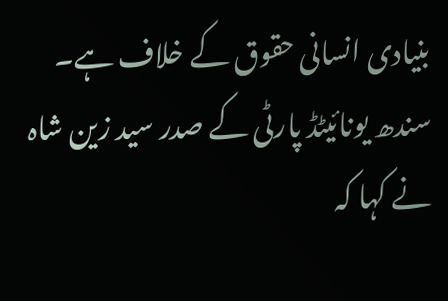بنیادی انسانی حقوق کے خلاف ہے۔
سندھ یونائیٹڈ پارٹی کے صدر سید زین شاہ نے کہا کہ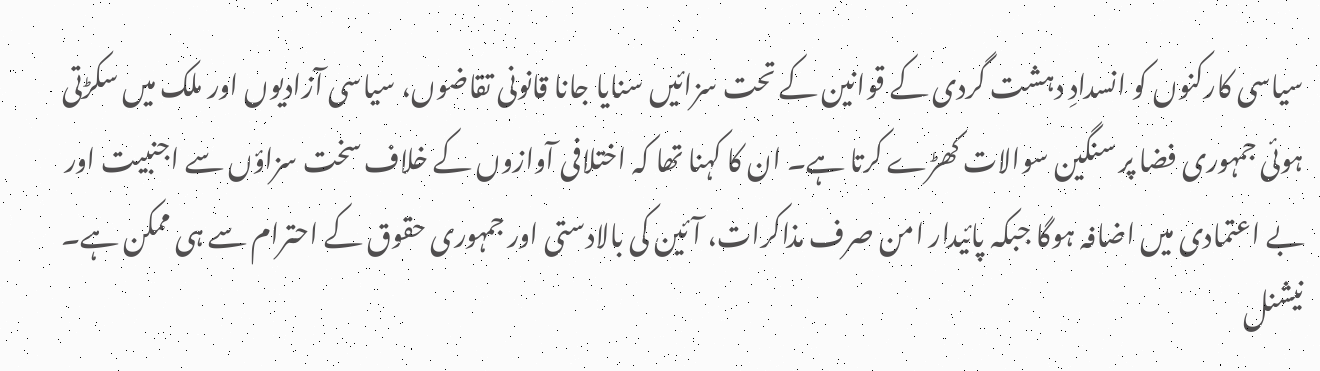سیاسی کارکنوں کو انسدادِ دہشت گردی کے قوانین کے تحت سزائیں سنایا جانا قانونی تقاضوں، سیاسی آزادیوں اور ملک میں سکڑتی ہوئی جمہوری فضا پر سنگین سوالات کھڑے کرتا ہے۔ ان کا کہنا تھا کہ اختلافی آوازوں کے خلاف سخت سزاؤں سے اجنبیت اور بے اعتمادی میں اضافہ ہوگا جبکہ پائیدار امن صرف مذاکرات، آئین کی بالادستی اور جمہوری حقوق کے احترام سے ہی ممکن ہے۔
نیشنل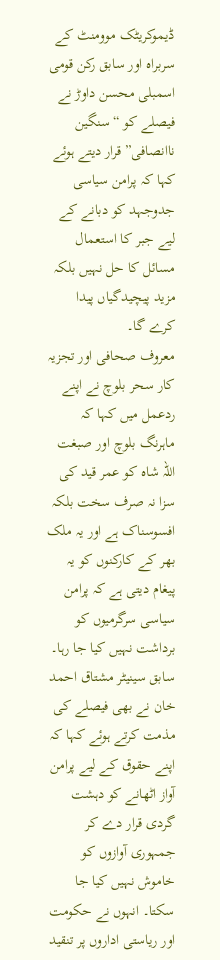ڈیموکریٹک موومنٹ کے سربراہ اور سابق رکن قومی اسمبلی محسن داوڑ نے فیصلے کو “سنگین ناانصافی” قرار دیتے ہوئے کہا کہ پرامن سیاسی جدوجہد کو دبانے کے لیے جبر کا استعمال مسائل کا حل نہیں بلکہ مزید پیچیدگیاں پیدا کرے گا۔
معروف صحافی اور تجزیہ کار سحر بلوچ نے اپنے ردعمل میں کہا کہ ماہرنگ بلوچ اور صبغت اللہ شاہ کو عمر قید کی سزا نہ صرف سخت بلکہ افسوسناک ہے اور یہ ملک بھر کے کارکنوں کو یہ پیغام دیتی ہے کہ پرامن سیاسی سرگرمیوں کو برداشت نہیں کیا جا رہا۔
سابق سینیٹر مشتاق احمد خان نے بھی فیصلے کی مذمت کرتے ہوئے کہا کہ اپنے حقوق کے لیے پرامن آواز اٹھانے کو دہشت گردی قرار دے کر جمہوری آوازوں کو خاموش نہیں کیا جا سکتا۔ انہوں نے حکومت اور ریاستی اداروں پر تنقید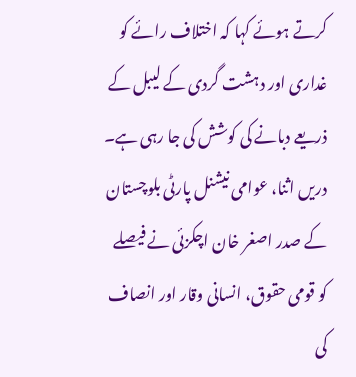کرتے ہوئے کہا کہ اختلاف رائے کو غداری اور دہشت گردی کے لیبل کے ذریعے دبانے کی کوشش کی جا رہی ہے۔
دریں اثنا، عوامی نیشنل پارٹی بلوچستان کے صدر اصغر خان اچکزئی نے فیصلے کو قومی حقوق، انسانی وقار اور انصاف کی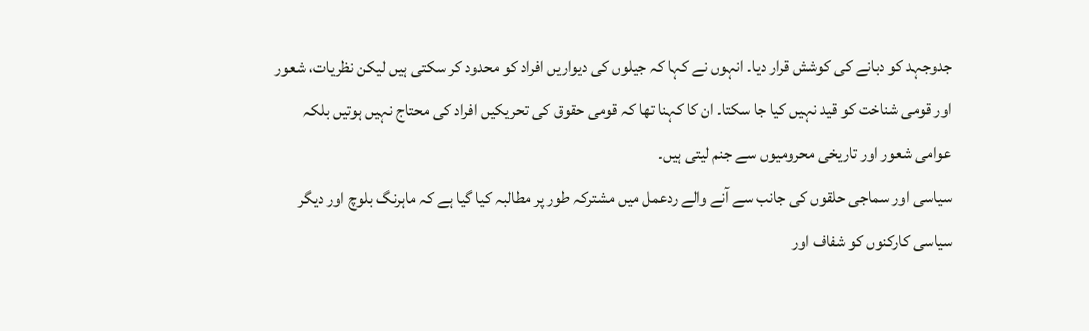جدوجہد کو دبانے کی کوشش قرار دیا۔ انہوں نے کہا کہ جیلوں کی دیواریں افراد کو محدود کر سکتی ہیں لیکن نظریات، شعور اور قومی شناخت کو قید نہیں کیا جا سکتا۔ ان کا کہنا تھا کہ قومی حقوق کی تحریکیں افراد کی محتاج نہیں ہوتیں بلکہ عوامی شعور اور تاریخی محرومیوں سے جنم لیتی ہیں۔
سیاسی اور سماجی حلقوں کی جانب سے آنے والے ردعمل میں مشترکہ طور پر مطالبہ کیا گیا ہے کہ ماہرنگ بلوچ اور دیگر سیاسی کارکنوں کو شفاف اور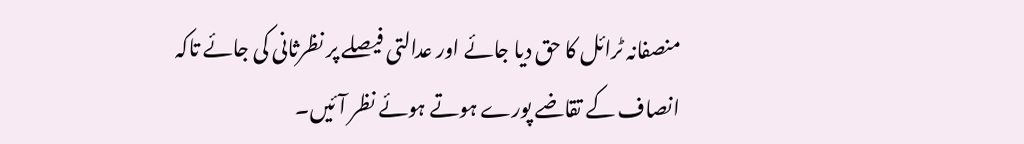منصفانہ ٹرائل کا حق دیا جائے اور عدالتی فیصلے پر نظرثانی کی جائے تاکہ انصاف کے تقاضے پورے ہوتے ہوئے نظر آئیں۔